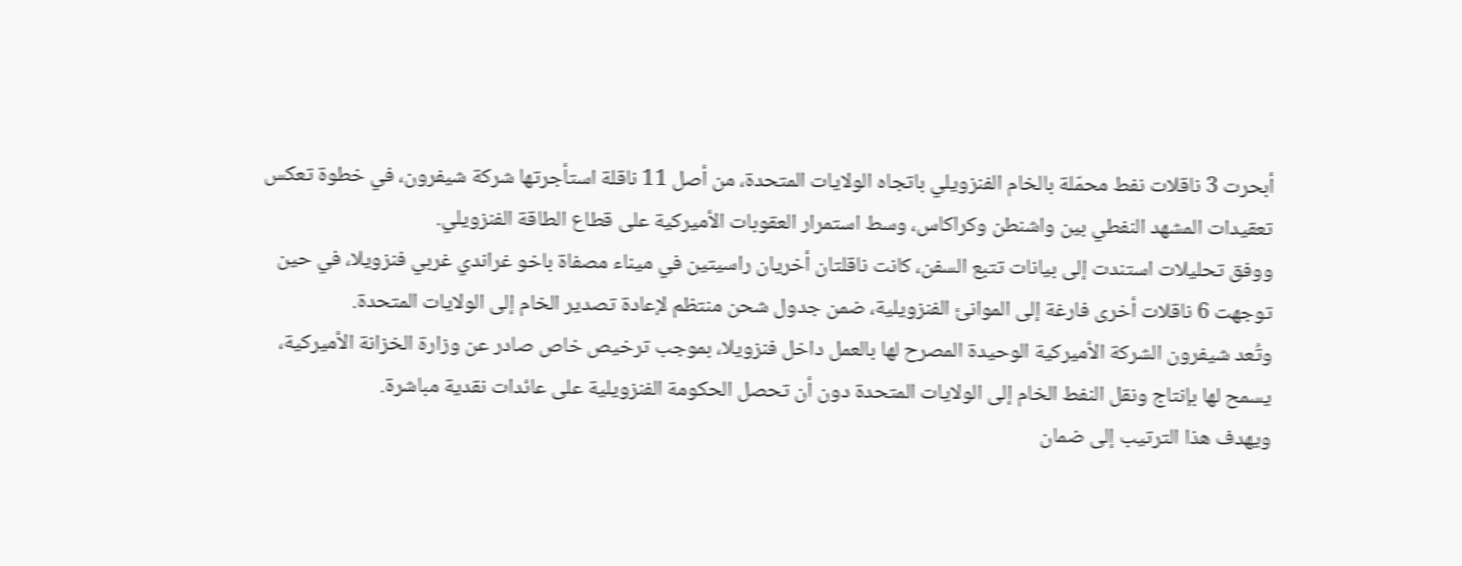أبحرت 3 ناقلات نفط محمّلة بالخام الفنزويلي باتجاه الولايات المتحدة، من أصل 11 ناقلة استأجرتها شركة شيفرون، في خطوة تعكس تعقيدات المشهد النفطي بين واشنطن وكراكاس، وسط استمرار العقوبات الأميركية على قطاع الطاقة الفنزويلي.
ووفق تحليلات استندت إلى بيانات تتبع السفن، كانت ناقلتان أخريان راسيتين في ميناء مصفاة باخو غراندي غربي فنزويلا، في حين توجهت 6 ناقلات أخرى فارغة إلى الموانئ الفنزويلية، ضمن جدول شحن منتظم لإعادة تصدير الخام إلى الولايات المتحدة.
وتُعد شيفرون الشركة الأميركية الوحيدة المصرح لها بالعمل داخل فنزويلا، بموجب ترخيص خاص صادر عن وزارة الخزانة الأميركية، يسمح لها بإنتاج ونقل النفط الخام إلى الولايات المتحدة دون أن تحصل الحكومة الفنزويلية على عائدات نقدية مباشرة.
ويهدف هذا الترتيب إلى ضمان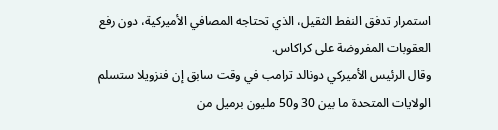استمرار تدفق النفط الثقيل، الذي تحتاجه المصافي الأميركية، دون رفع العقوبات المفروضة على كراكاس.
وقال الرئيس الأميركي دونالد ترامب في وقت سابق إن فنزويلا ستسلم الولايات المتحدة ما بين 30 و50 مليون برميل من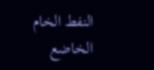النفط الخام الخاضع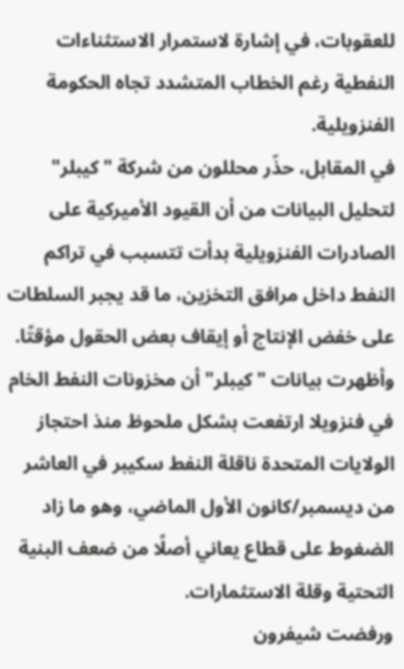للعقوبات، في إشارة لاستمرار الاستثناءات النفطية رغم الخطاب المتشدد تجاه الحكومة الفنزويلية.
في المقابل، حذّر محللون من شركة "كيبلر" لتحليل البيانات من أن القيود الأميركية على الصادرات الفنزويلية بدأت تتسبب في تراكم النفط داخل مرافق التخزين، ما قد يجبر السلطات على خفض الإنتاج أو إيقاف بعض الحقول مؤقتًا.
وأظهرت بيانات "كيبلر" أن مخزونات النفط الخام في فنزويلا ارتفعت بشكل ملحوظ منذ احتجاز الولايات المتحدة ناقلة النفط سكيبر في العاشر من ديسمبر/كانون الأول الماضي، وهو ما زاد الضغوط على قطاع يعاني أصلًا من ضعف البنية التحتية وقلة الاستثمارات.
ورفضت شيفرون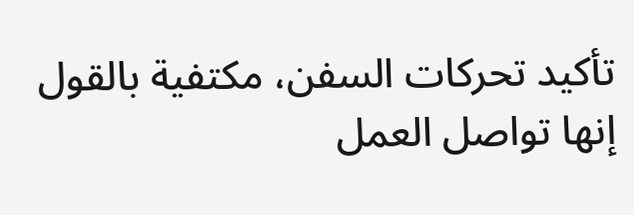تأكيد تحركات السفن، مكتفية بالقول إنها تواصل العمل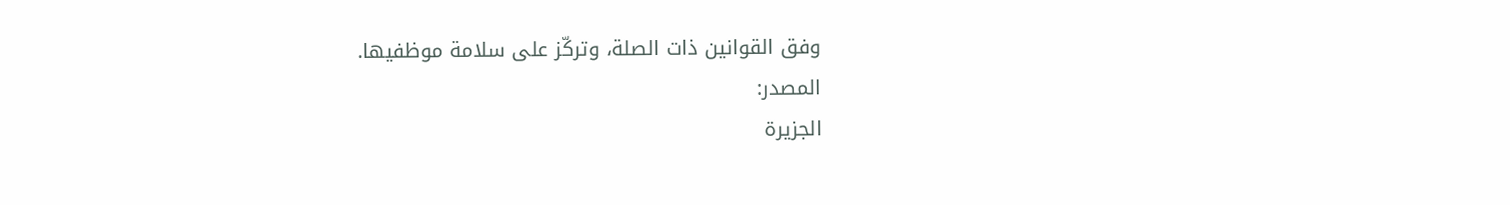وفق القوانين ذات الصلة، وتركّز على سلامة موظفيها.
المصدر:
الجزيرة